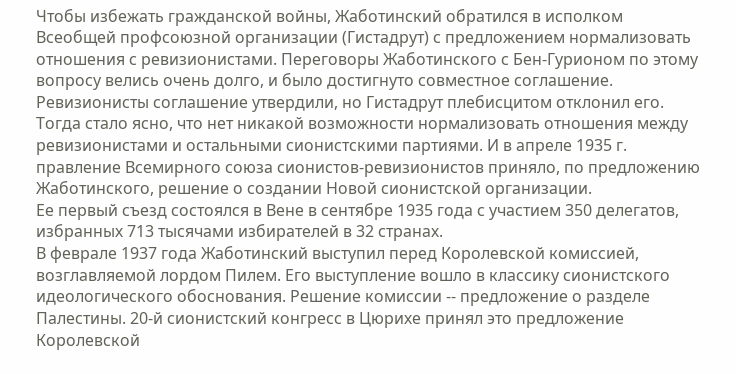Чтобы избежать гражданской войны, Жаботинский обратился в исполком Всеобщей профсоюзной организации (Гистадрут) с предложением нормализовать отношения с ревизионистами. Переговоры Жаботинского с Бен-Гурионом по этому вопросу велись очень долго, и было достигнуто совместное соглашение. Ревизионисты соглашение утвердили, но Гистадрут плебисцитом отклонил его. Тогда стало ясно, что нет никакой возможности нормализовать отношения между ревизионистами и остальными сионистскими партиями. И в апреле 1935 г. правление Всемирного союза сионистов-ревизионистов приняло, по предложению Жаботинского, решение о создании Новой сионистской организации.
Ее первый съезд состоялся в Вене в сентябре 1935 года с участием 350 делегатов, избранных 713 тысячами избирателей в 32 странах.
В феврале 1937 года Жаботинский выступил перед Королевской комиссией, возглавляемой лордом Пилем. Его выступление вошло в классику сионистского идеологического обоснования. Решение комиссии -- предложение о разделе Палестины. 20-й сионистский конгресс в Цюрихе принял это предложение Королевской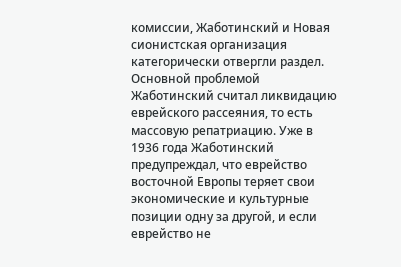комиссии, Жаботинский и Новая сионистская организация категорически отвергли раздел.
Основной проблемой Жаботинский считал ликвидацию еврейского рассеяния, то есть массовую репатриацию. Уже в 1936 года Жаботинский предупреждал, что еврейство восточной Европы теряет свои экономические и культурные позиции одну за другой, и если еврейство не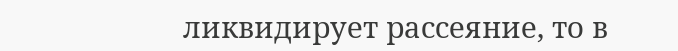ликвидирует рассеяние, то в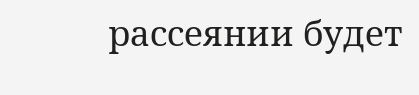рассеянии будет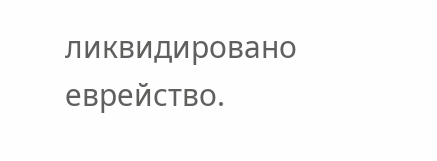ликвидировано еврейство.